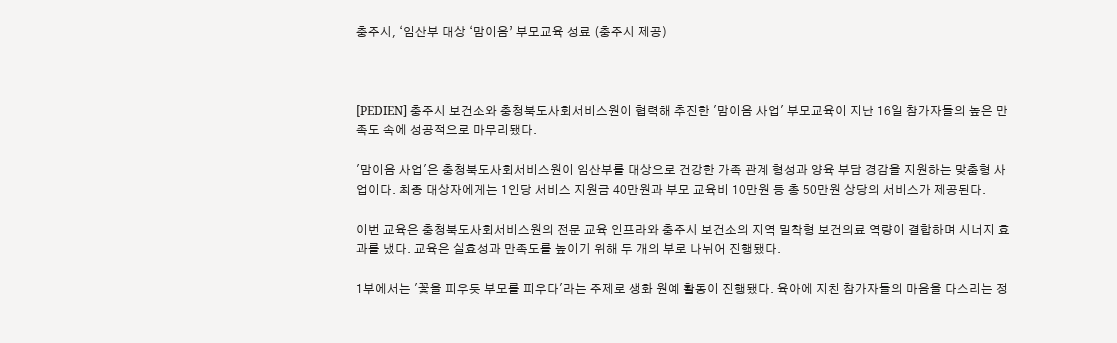충주시, ‘임산부 대상 ‘맘이음’ 부모교육 성료 (충주시 제공)



[PEDIEN] 충주시 보건소와 충청북도사회서비스원이 협력해 추진한 '맘이음 사업' 부모교육이 지난 16일 참가자들의 높은 만족도 속에 성공적으로 마무리됐다.

'맘이음 사업'은 충청북도사회서비스원이 임산부를 대상으로 건강한 가족 관계 형성과 양육 부담 경감을 지원하는 맞춤형 사업이다. 최종 대상자에게는 1인당 서비스 지원금 40만원과 부모 교육비 10만원 등 총 50만원 상당의 서비스가 제공된다.

이번 교육은 충청북도사회서비스원의 전문 교육 인프라와 충주시 보건소의 지역 밀착형 보건의료 역량이 결합하며 시너지 효과를 냈다. 교육은 실효성과 만족도를 높이기 위해 두 개의 부로 나뉘어 진행됐다.

1부에서는 '꽃을 피우듯 부모를 피우다'라는 주제로 생화 원예 활동이 진행됐다. 육아에 지친 참가자들의 마음을 다스리는 정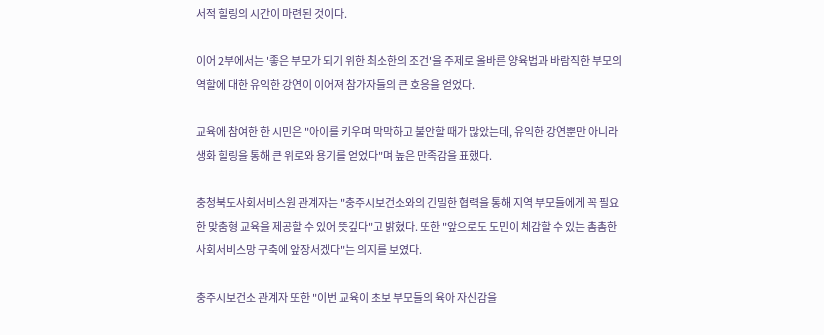서적 힐링의 시간이 마련된 것이다.

이어 2부에서는 '좋은 부모가 되기 위한 최소한의 조건'을 주제로 올바른 양육법과 바람직한 부모의 역할에 대한 유익한 강연이 이어져 참가자들의 큰 호응을 얻었다.

교육에 참여한 한 시민은 "아이를 키우며 막막하고 불안할 때가 많았는데, 유익한 강연뿐만 아니라 생화 힐링을 통해 큰 위로와 용기를 얻었다"며 높은 만족감을 표했다.

충청북도사회서비스원 관계자는 "충주시보건소와의 긴밀한 협력을 통해 지역 부모들에게 꼭 필요한 맞춤형 교육을 제공할 수 있어 뜻깊다"고 밝혔다. 또한 "앞으로도 도민이 체감할 수 있는 촘촘한 사회서비스망 구축에 앞장서겠다"는 의지를 보였다.

충주시보건소 관계자 또한 "이번 교육이 초보 부모들의 육아 자신감을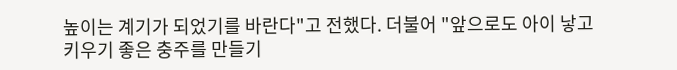높이는 계기가 되었기를 바란다"고 전했다. 더불어 "앞으로도 아이 낳고 키우기 좋은 충주를 만들기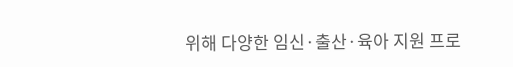위해 다양한 임신·출산·육아 지원 프로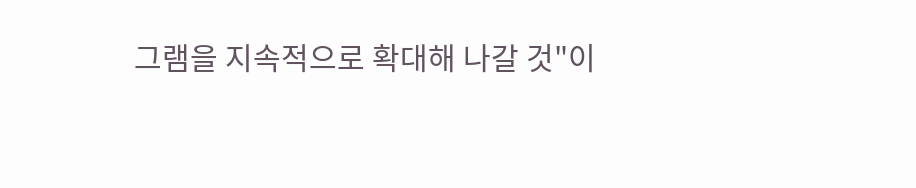그램을 지속적으로 확대해 나갈 것"이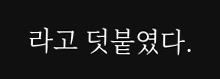라고 덧붙였다.